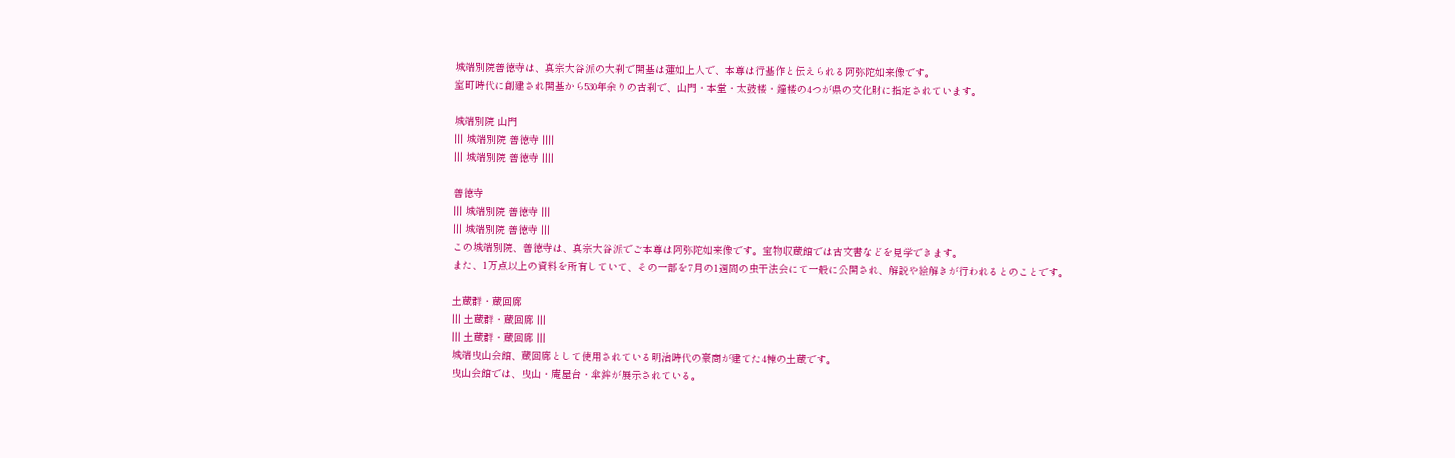城端別院善徳寺は、真宗大谷派の大刹で開基は蓮如上人で、本尊は行基作と伝えられる阿弥陀如来像です。
室町時代に創建され開基から530年余りの古刹で、山門・本堂・太鼓楼・鐘楼の4つが県の文化財に指定されています。

城端別院 山門
||| 城端別院 善徳寺 ||||
||| 城端別院 善徳寺 ||||

善徳寺
||| 城端別院 善徳寺 |||
||| 城端別院 善徳寺 |||
この城端別院、善徳寺は、真宗大谷派でご本尊は阿弥陀如来像です。宝物収蔵館では古文書などを見学できます。
また、1万点以上の資料を所有していて、その一部を7月の1週間の虫干法会にて一般に公開され、解説や絵解きが行われるとのことです。

土蔵群・蔵回廊
||| 土蔵群・蔵回廊 |||
||| 土蔵群・蔵回廊 |||
城端曳山会館、蔵回廊として使用されている明治時代の豪商が建てた4棟の土蔵です。
曳山会館では、曳山・庵屋台・傘鉾が展示されている。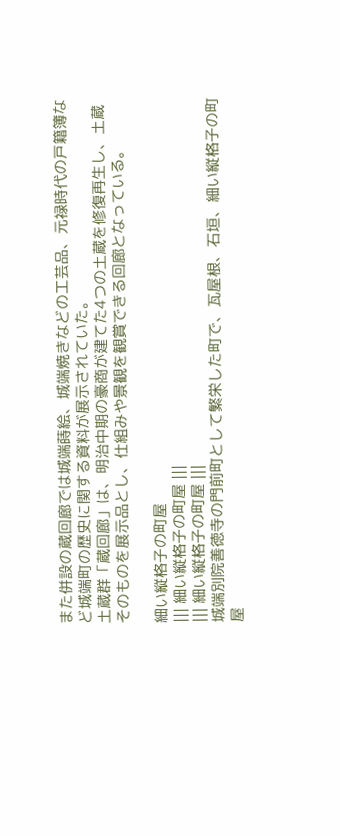また併設の蔵回廊では城端蒔絵、城端焼きなどの工芸品、元禄時代の戸籍簿など城端町の歴史に関する資料が展示されていた。
土蔵群「蔵回廊」は、明治中期の豪商が建てた4つの土蔵を修復再生し、土蔵そのものを展示品とし、仕組みや景観を観賞できる回廊となっている。

細い縦格子の町屋
||| 細い縦格子の町屋 |||
||| 細い縦格子の町屋 |||
城端別院善徳寺の門前町として繁栄した町で、瓦屋根、石垣、細い縦格子の町屋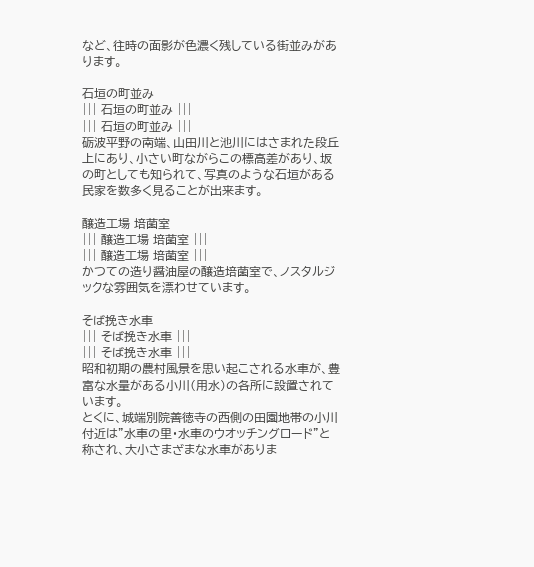など、往時の面影が色濃く残している街並みがあります。

石垣の町並み
||| 石垣の町並み |||
||| 石垣の町並み |||
砺波平野の南端、山田川と池川にはさまれた段丘上にあり、小さい町ながらこの標高差があり、坂の町としても知られて、写真のような石垣がある民家を数多く見ることが出来ます。

醸造工場 培菌室
||| 醸造工場 培菌室 |||
||| 醸造工場 培菌室 |||
かつての造り醤油屋の醸造培菌室で、ノスタルジックな雰囲気を漂わせています。

そば挽き水車
||| そば挽き水車 |||
||| そば挽き水車 |||
昭和初期の農村風景を思い起こされる水車が、豊富な水量がある小川(用水)の各所に設置されています。
とくに、城端別院善徳寺の西側の田園地帯の小川付近は”水車の里・水車のウオッチングロード”と称され、大小さまざまな水車がありま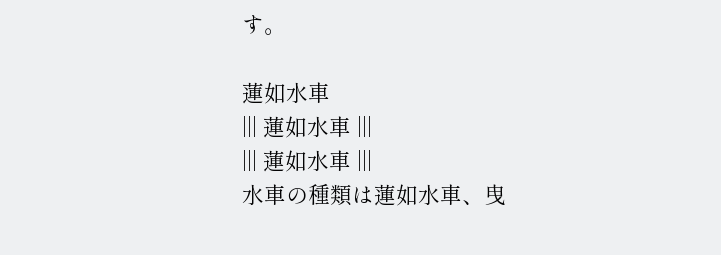す。

蓮如水車
||| 蓮如水車 |||
||| 蓮如水車 |||
水車の種類は蓮如水車、曳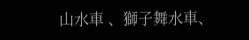山水車 、獅子舞水車、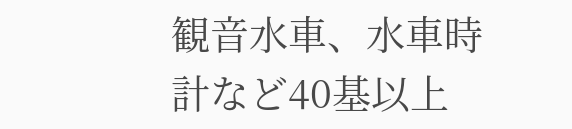観音水車、水車時計など40基以上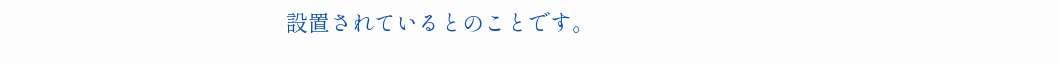設置されているとのことです。